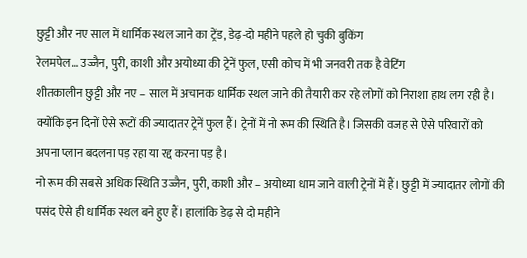छुट्टी और नए साल में धार्मिक स्थल जाने का ट्रेंड, डेढ़-दो महीने पहले हो चुकी बुकिंग
रेलमपेल… उज्जैन, पुरी, काशी और अयोध्या की ट्रेनें फुल, एसी कोच में भी जनवरी तक है वेटिंग
शीतकालीन छुट्टी और नए – साल में अचानक धार्मिक स्थल जाने की तैयारी कर रहे लोगों को निराशा हाथ लग रही है। क्योंकि इन दिनों ऐसे रूटों की ज्यादातर ट्रेनें फुल हैं। ट्रेनों में नो रूम की स्थिति है। जिसकी वजह से ऐसे परिवारों को अपना प्लान बदलना पड़ रहा या रद्द करना पड़ है।
नो रूम की सबसे अधिक स्थिति उज्जैन, पुरी, काशी और – अयोध्या धाम जाने वाली ट्रेनों में हैं। छुट्टी में ज्यादातर लोगों की पसंद ऐसे ही धार्मिक स्थल बने हुए हैं। हालांकि डेढ़ से दो महीने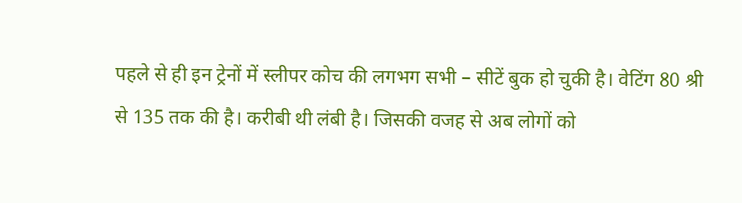पहले से ही इन ट्रेनों में स्लीपर कोच की लगभग सभी – सीटें बुक हो चुकी है। वेटिंग 80 श्री से 135 तक की है। करीबी थी लंबी है। जिसकी वजह से अब लोगों को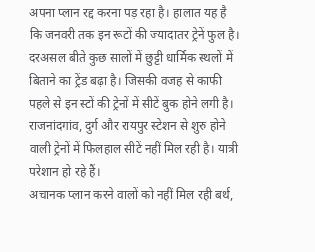अपना प्लान रद्द करना पड़ रहा है। हालात यह है कि जनवरी तक इन रूटों की ज्यादातर ट्रेनें फुल है। दरअसल बीते कुछ सालों में छुट्टी धार्मिक स्थलों में बिताने का ट्रेंड बढ़ा है। जिसकी वजह से काफी पहले से इन स्टों की ट्रेनों में सीटें बुक होने लगी है। राजनांदगांव, दुर्ग और रायपुर स्टेशन से शुरु होने वाली ट्रेनों में फिलहाल सीटें नहीं मिल रही है। यात्री परेशान हो रहे हैं।
अचानक प्लान करने वालों को नहीं मिल रही बर्थ,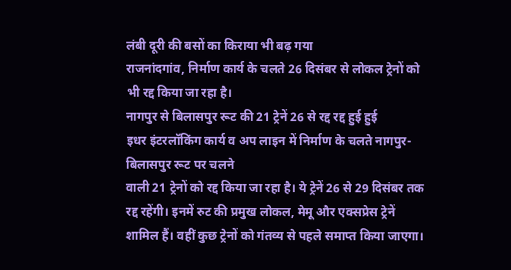लंबी दूरी की बसों का किराया भी बढ़ गया
राजनांदगांव, निर्माण कार्य के चलते 26 दिसंबर से लोकल ट्रेनों को भी रद्द किया जा रहा है।
नागपुर से बिलासपुर रूट की 21 ट्रेनें 26 से रद्द रद्द हुई हुई
इधर इंटरलॉकिंग कार्य व अप लाइन में निर्माण के चलते नागपुर-बिलासपुर रूट पर चलने
वाली 21 ट्रेनों को रद्द किया जा रहा है। ये ट्रेनें 26 से 29 दिसंबर तक रद्द रहेंगी। इनमें रुट की प्रमुख लोकल, मेमू और एक्सप्रेस ट्रेनें शामिल हैं। वहीं कुछ ट्रेनों को गंतव्य से पहले समाप्त किया जाएगा।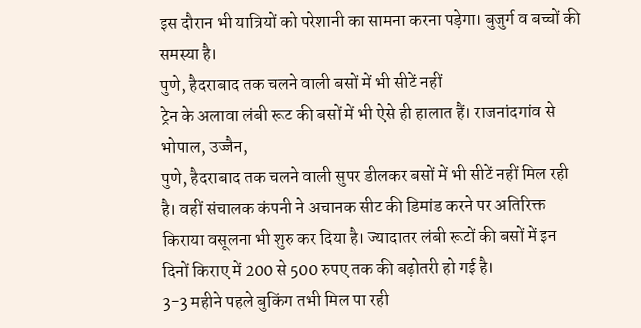इस दौरान भी यात्रियों को परेशानी का सामना करना पड़ेगा। बुजुर्ग व बच्चों की समस्या है।
पुणे, हैदराबाद तक चलने वाली बसों में भी सीटें नहीं
ट्रेन के अलावा लंबी रूट की बसों में भी ऐसे ही हालात हैं। राजनांदगांव से भोपाल, उज्जैन,
पुणे, हैदराबाद तक चलने वाली सुपर डीलकर बसों में भी सीटें नहीं मिल रही है। वहीं संचालक कंपनी ने अचानक सीट की डिमांड करने पर अतिरिक्त किराया वसूलना भी शुरु कर दिया है। ज्यादातर लंबी रूटों की बसों में इन दिनों किराए में 200 से 500 रुपए तक की बढ़ोतरी हो गई है।
3-3 महीने पहले बुकिंग तभी मिल पा रही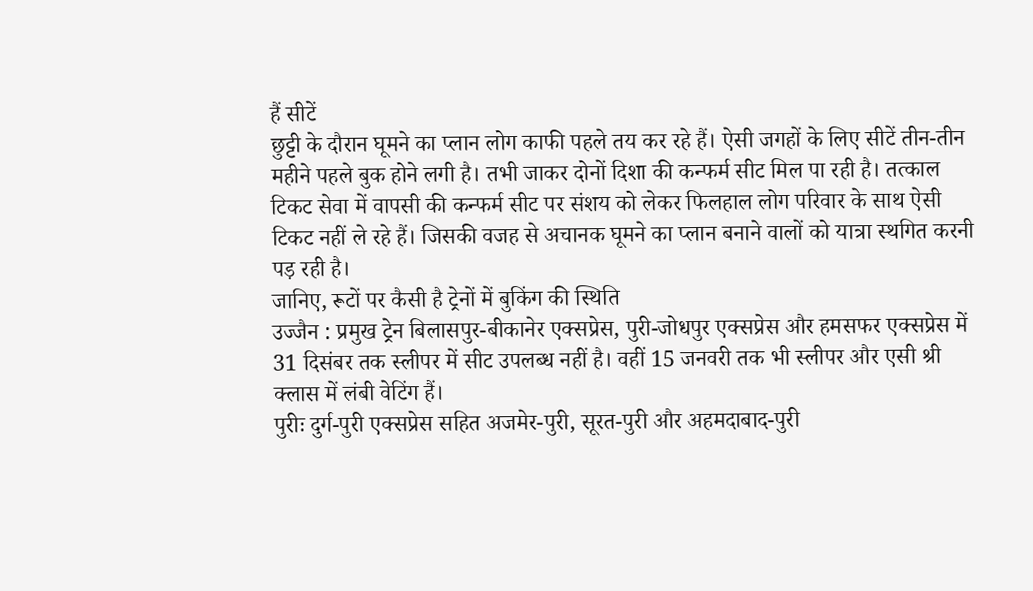हैं सीटें
छुट्टी के दौरान घूमने का प्लान लोग काफी पहले तय कर रहे हैं। ऐसी जगहों के लिए सीटें तीन-तीन महीने पहले बुक होने लगी है। तभी जाकर दोनों दिशा की कन्फर्म सीट मिल पा रही है। तत्काल टिकट सेवा में वापसी की कन्फर्म सीट पर संशय को लेकर फिलहाल लोग परिवार के साथ ऐसी टिकट नहीं ले रहे हैं। जिसकी वजह से अचानक घूमने का प्लान बनाने वालों को यात्रा स्थगित करनी पड़ रही है।
जानिए, रूटों पर कैसी है ट्रेनों में बुकिंग की स्थिति
उज्जैन : प्रमुख ट्रेन बिलासपुर-बीकानेर एक्सप्रेस, पुरी-जोधपुर एक्सप्रेस और हमसफर एक्सप्रेस में 31 दिसंबर तक स्लीपर में सीट उपलब्ध नहीं है। वहीं 15 जनवरी तक भी स्लीपर और एसी श्री क्लास में लंबी वेटिंग हैं।
पुरीः दुर्ग-पुरी एक्सप्रेस सहित अजमेर-पुरी, सूरत-पुरी और अहमदाबाद-पुरी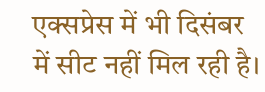एक्सप्रेस में भी दिसंबर में सीट नहीं मिल रही है।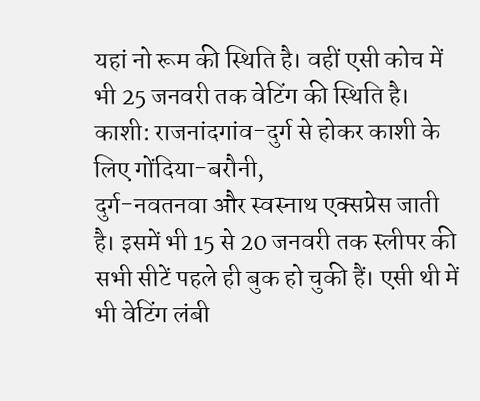यहां नो रूम की स्थिति है। वहीं एसी कोच में भी 25 जनवरी तक वेटिंग की स्थिति है। काशी: राजनांदगांव-दुर्ग से होकर काशी के लिए गोंदिया-बरौनी,
दुर्ग-नवतनवा और स्वस्नाथ एक्सप्रेस जाती है। इसमें भी 15 से 20 जनवरी तक स्लीपर की सभी सीटें पहले ही बुक हो चुकी हैं। एसी थी में भी वेटिंग लंबी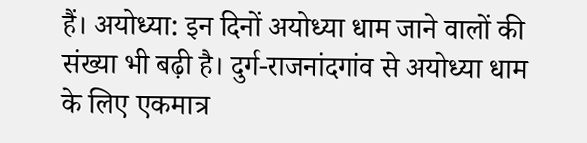हैं। अयोध्या: इन दिनों अयोध्या धाम जाने वालों की संख्या भी बढ़ी है। दुर्ग-राजनांदगांव से अयोध्या धाम के लिए एकमात्र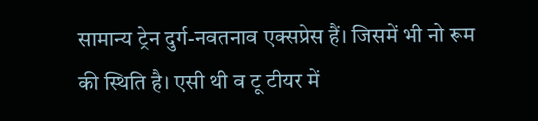सामान्य ट्रेन दुर्ग-नवतनाव एक्सप्रेस हैं। जिसमें भी नो रूम की स्थिति है। एसी थी व टू टीयर में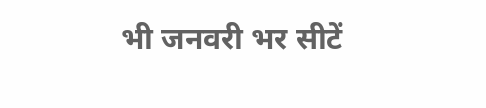भी जनवरी भर सीटें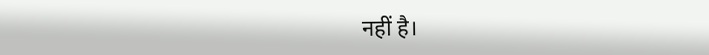नहीं है।